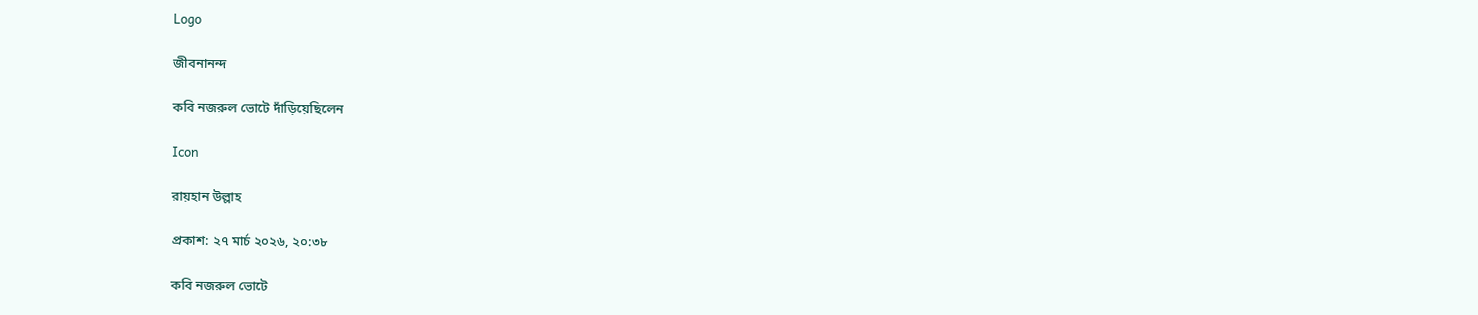Logo

জীবনানন্দ

কবি নজরুল ভোটে দাঁড়িয়েছিলেন

Icon

রায়হান উল্লাহ

প্রকাশ: ২৭ মার্চ ২০২৬, ২০:৩৮

কবি নজরুল ভোটে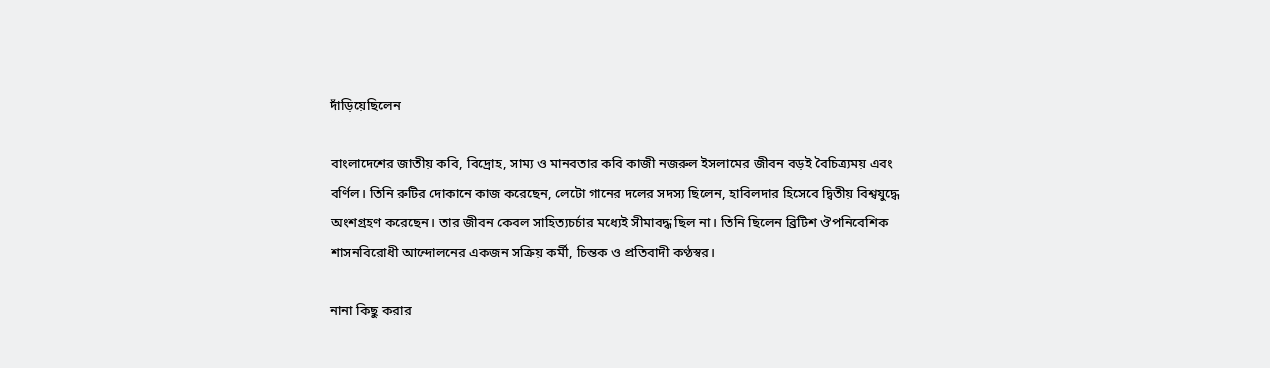দাঁড়িয়েছিলেন

বাংলাদেশের জাতীয় কবি, বিদ্রোহ, সাম্য ও মানবতার কবি কাজী নজরুল ইসলামের জীবন বড়ই বৈচিত্র্যময় এবং বর্ণিল। তিনি রুটির দোকানে কাজ করেছেন, লেটো গানের দলের সদস্য ছিলেন, হাবিলদার হিসেবে দ্বিতীয় বিশ্বযুদ্ধে অংশগ্রহণ করেছেন। তার জীবন কেবল সাহিত্যচর্চার মধ্যেই সীমাবদ্ধ ছিল না। তিনি ছিলেন ব্রিটিশ ঔপনিবেশিক শাসনবিরোধী আন্দোলনের একজন সক্রিয় কর্মী, চিন্তক ও প্রতিবাদী কণ্ঠস্বর।

নানা কিছু করার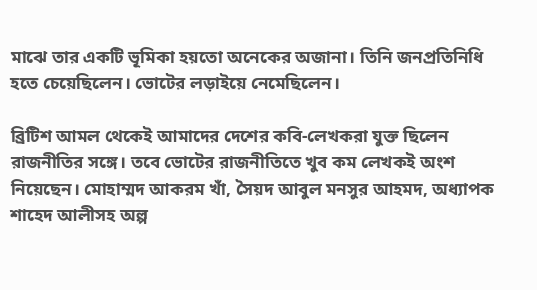মাঝে তার একটি ভূমিকা হয়তো অনেকের অজানা। তিনি জনপ্রতিনিধি হতে চেয়েছিলেন। ভোটের লড়াইয়ে নেমেছিলেন।

ব্রিটিশ আমল থেকেই আমাদের দেশের কবি-লেখকরা যুক্ত ছিলেন রাজনীতির সঙ্গে। তবে ভোটের রাজনীতিতে খুব কম লেখকই অংশ নিয়েছেন। মোহাম্মদ আকরম খাঁ, সৈয়দ আবুল মনসুর আহমদ, অধ্যাপক শাহেদ আলীসহ অল্প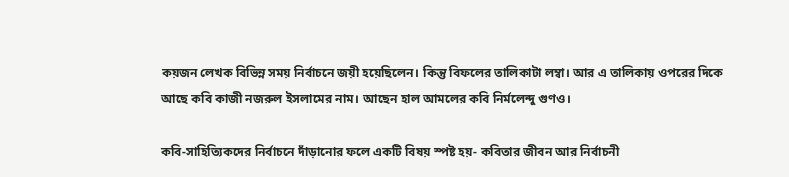কয়জন লেখক বিভিন্ন সময় নির্বাচনে জয়ী হয়েছিলেন। কিন্তু বিফলের তালিকাটা লম্বা। আর এ তালিকায় ওপরের দিকে আছে কবি কাজী নজরুল ইসলামের নাম। আছেন হাল আমলের কবি নির্মলেন্দু গুণও।

কবি-সাহিত্যিকদের নির্বাচনে দাঁড়ানোর ফলে একটি বিষয় স্পষ্ট হয়- কবিতার জীবন আর নির্বাচনী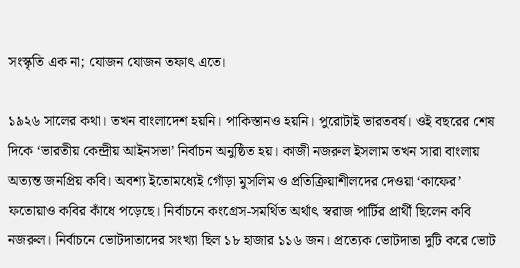সংস্কৃতি এক না; যোজন যোজন তফাৎ এতে।

১৯২৬ সালের কথা। তখন বাংলাদেশ হয়নি। পাকিস্তানও হয়নি। পুরোটাই ভারতবর্ষ। ওই বছরের শেষ দিকে ‘ভারতীয় কেন্দ্রীয় আইনসভা’ নির্বাচন অনুষ্ঠিত হয়। কাজী নজরুল ইসলাম তখন সারা বাংলায় অত্যন্ত জনপ্রিয় কবি। অবশ্য ইতোমধ্যেই গোঁড়া মুসলিম ও প্রতিক্রিয়াশীলদের দেওয়া ‘কাফের’ ফতোয়াও কবির কাঁধে পড়েছে। নির্বাচনে কংগ্রেস-সমর্থিত অর্থাৎ স্বরাজ পার্টির প্রার্থী ছিলেন কবি নজরুল। নির্বাচনে ভোটদাতাদের সংখ্যা ছিল ১৮ হাজার ১১৬ জন। প্রত্যেক ভোটদাতা দুটি করে ভোট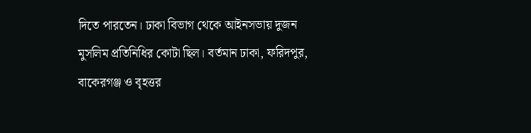দিতে পারতেন। ঢাকা বিভাগ থেকে আইনসভায় দুজন মুসলিম প্রতিনিধির কোটা ছিল। বর্তমান ঢাকা, ফরিদপুর, বাকেরগঞ্জ ও বৃহত্তর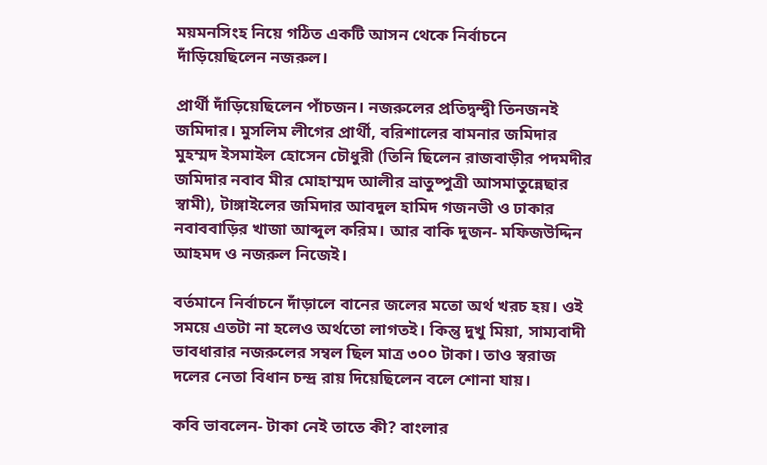ময়মনসিংহ নিয়ে গঠিত একটি আসন থেকে নির্বাচনে দাঁড়িয়েছিলেন নজরুল।

প্রার্থী দাঁড়িয়েছিলেন পাঁচজন। নজরুলের প্রতিদ্বন্দ্বী তিনজনই জমিদার। মুসলিম লীগের প্রার্থী, বরিশালের বামনার জমিদার মুহম্মদ ইসমাইল হোসেন চৌধুরী (তিনি ছিলেন রাজবাড়ীর পদমদীর জমিদার নবাব মীর মোহাম্মদ আলীর ভ্রাতুষ্পুত্রী আসমাতুন্নেছার স্বামী), টাঙ্গাইলের জমিদার আবদুল হামিদ গজনভী ও ঢাকার নবাববাড়ির খাজা আব্দুল করিম। আর বাকি দুজন- মফিজউদ্দিন আহমদ ও নজরুল নিজেই।

বর্তমানে নির্বাচনে দাঁড়ালে বানের জলের মতো অর্থ খরচ হয়। ওই সময়ে এতটা না হলেও অর্থতো লাগতই। কিন্তু দুখু মিয়া, সাম্যবাদী ভাবধারার নজরুলের সম্বল ছিল মাত্র ৩০০ টাকা। তাও স্বরাজ দলের নেতা বিধান চন্দ্র রায় দিয়েছিলেন বলে শোনা যায়।

কবি ভাবলেন- টাকা নেই তাতে কী? বাংলার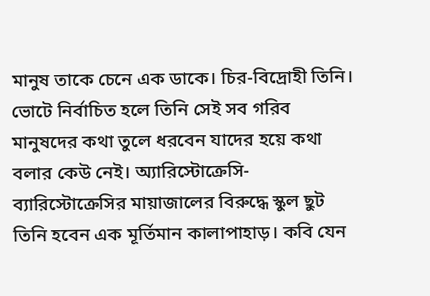মানুষ তাকে চেনে এক ডাকে। চির-বিদ্রোহী তিনি। ভোটে নির্বাচিত হলে তিনি সেই সব গরিব মানুষদের কথা তুলে ধরবেন যাদের হয়ে কথা বলার কেউ নেই। অ্যারিস্টোক্রেসি-ব্যারিস্টোক্রেসির মায়াজালের বিরুদ্ধে স্কুল ছুট তিনি হবেন এক মূর্তিমান কালাপাহাড়। কবি যেন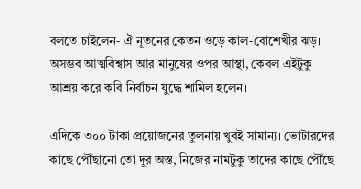বলতে চাইলেন- ঐ নূতনের কেতন ওড়ে কাল-বোশেখীর ঝড়। অসম্ভব আত্মবিশ্বাস আর মানুষের ওপর আস্থা, কেবল এইটুকু আশ্রয় করে কবি নির্বাচন যুদ্ধে শামিল হলেন।

এদিকে ৩০০ টাকা প্রয়োজনের তুলনায় খুবই সামান্য। ভোটারদের কাছে পৌঁছানো তো দূর অস্ত, নিজের নামটুকু তাদের কাছে পৌঁছে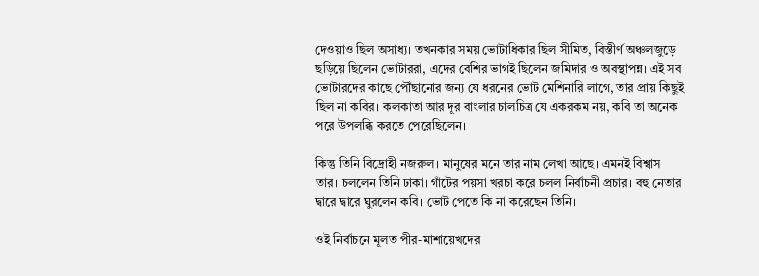দেওয়াও ছিল অসাধ্য। তখনকার সময় ভোটাধিকার ছিল সীমিত, বিস্তীর্ণ অঞ্চলজুড়ে ছড়িয়ে ছিলেন ভোটাররা, এদের বেশির ভাগই ছিলেন জমিদার ও অবস্থাপন্ন। এই সব ভোটারদের কাছে পৌঁছানোর জন্য যে ধরনের ভোট মেশিনারি লাগে, তার প্রায় কিছুই ছিল না কবির। কলকাতা আর দূর বাংলার চালচিত্র যে একরকম নয়, কবি তা অনেক পরে উপলব্ধি করতে পেরেছিলেন।

কিন্তু তিনি বিদ্রোহী নজরুল। মানুষের মনে তার নাম লেখা আছে। এমনই বিশ্বাস তার। চললেন তিনি ঢাকা। গাঁটের পয়সা খরচা করে চলল নির্বাচনী প্রচার। বহু নেতার দ্বারে দ্বারে ঘুরলেন কবি। ভোট পেতে কি না করেছেন তিনি।

ওই নির্বাচনে মূলত পীর-মাশায়েখদের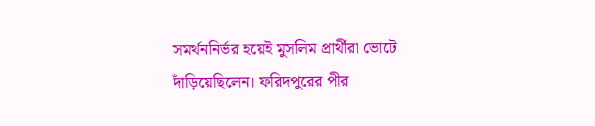সমর্থননির্ভর হয়েই মুসলিম প্রার্থীরা ভোটে দাঁড়িয়েছিলেন। ফরিদপুরের পীর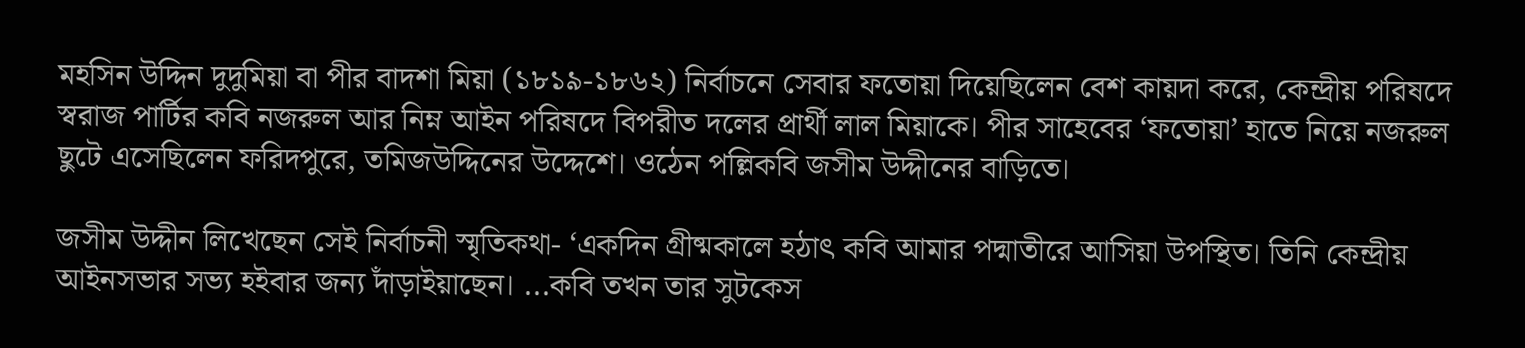মহসিন উদ্দিন দুদুমিয়া বা পীর বাদশা মিয়া (১৮১৯-১৮৬২) নির্বাচনে সেবার ফতোয়া দিয়েছিলেন বেশ কায়দা করে, কেন্দ্রীয় পরিষদে স্বরাজ পার্টির কবি নজরুল আর নিম্ন আইন পরিষদে বিপরীত দলের প্রার্থী লাল মিয়াকে। পীর সাহেবের ‘ফতোয়া’ হাতে নিয়ে নজরুল ছুটে এসেছিলেন ফরিদপুরে, তমিজউদ্দিনের উদ্দেশে। ওঠেন পল্লিকবি জসীম উদ্দীনের বাড়িতে।

জসীম উদ্দীন লিখেছেন সেই নির্বাচনী স্মৃতিকথা- ‘একদিন গ্রীষ্মকালে হঠাৎ কবি আমার পদ্মাতীরে আসিয়া উপস্থিত। তিনি কেন্দ্রীয় আইনসভার সভ্য হইবার জন্য দাঁড়াইয়াছেন। ...কবি তখন তার সুটকেস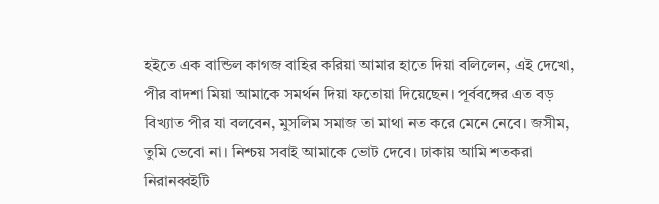হইতে এক বান্ডিল কাগজ বাহির করিয়া আমার হাতে দিয়া বলিলেন, এই দেখো, পীর বাদশা মিয়া আমাকে সমর্থন দিয়া ফতোয়া দিয়েছেন। পূর্ববঙ্গের এত বড় বিখ্যাত পীর যা বলবেন, মুসলিম সমাজ তা মাথা নত করে মেনে নেবে। জসীম, তুমি ভেবো না। নিশ্চয় সবাই আমাকে ভোট দেবে। ঢাকায় আমি শতকরা নিরানব্বইটি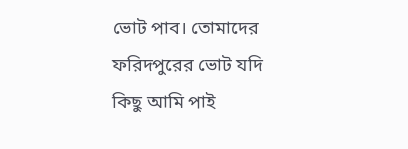ভোট পাব। তোমাদের ফরিদপুরের ভোট যদি কিছু আমি পাই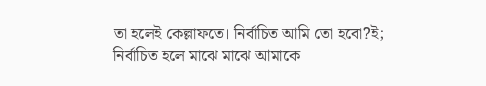তা হলেই কেল্লাফতে। নির্বাচিত আমি তো হবো?ই; নির্বাচিত হলে মাঝে মাঝে আমাকে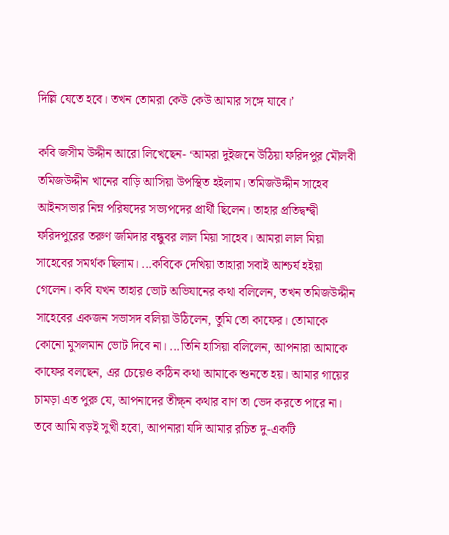দিল্লি যেতে হবে। তখন তোমরা কেউ কেউ আমার সঙ্গে যাবে।’

কবি জসীম উদ্দীন আরো লিখেছেন- ‘আমরা দুইজনে উঠিয়া ফরিদপুর মৌলবী তমিজউদ্দীন খানের বাড়ি আসিয়া উপস্থিত হইলাম। তমিজউদ্দীন সাহেব আইনসভার নিম্ন পরিষদের সভ্যপদের প্রার্থী ছিলেন। তাহার প্রতিদ্বন্দ্বী ফরিদপুরের তরুণ জমিদার বন্ধুবর লাল মিয়া সাহেব। আমরা লাল মিয়া সাহেবের সমর্থক ছিলাম। ...কবিকে দেখিয়া তাহারা সবাই আশ্চর্য হইয়া গেলেন। কবি যখন তাহার ভোট অভিযানের কথা বলিলেন, তখন তমিজউদ্দীন সাহেবের একজন সভাসদ বলিয়া উঠিলেন, তুমি তো কাফের। তোমাকে কোনো মুসলমান ভোট দিবে না। ...তিনি হাসিয়া বলিলেন, আপনারা আমাকে কাফের বলছেন, এর চেয়েও কঠিন কথা আমাকে শুনতে হয়। আমার গায়ের চামড়া এত পুরু যে, আপনাদের তীক্ষ্ন কথার বাণ তা ভেদ করতে পারে না। তবে আমি বড়ই সুখী হবো, আপনারা যদি আমার রচিত দু-একটি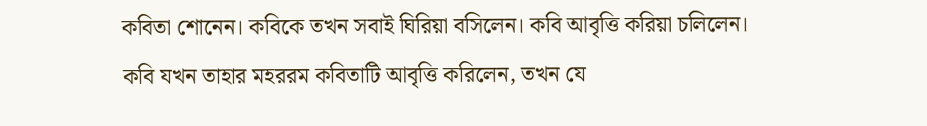কবিতা শোনেন। কবিকে তখন সবাই ঘিরিয়া বসিলেন। কবি আবৃত্তি করিয়া চলিলেন। কবি যখন তাহার মহররম কবিতাটি আবৃত্তি করিলেন, তখন যে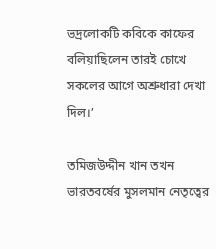ভদ্রলোকটি কবিকে কাফের বলিয়াছিলেন তারই চোখে সকলের আগে অশ্রুধারা দেখা দিল।’

তমিজউদ্দীন খান তখন ভারতবর্ষের মুসলমান নেতৃত্বের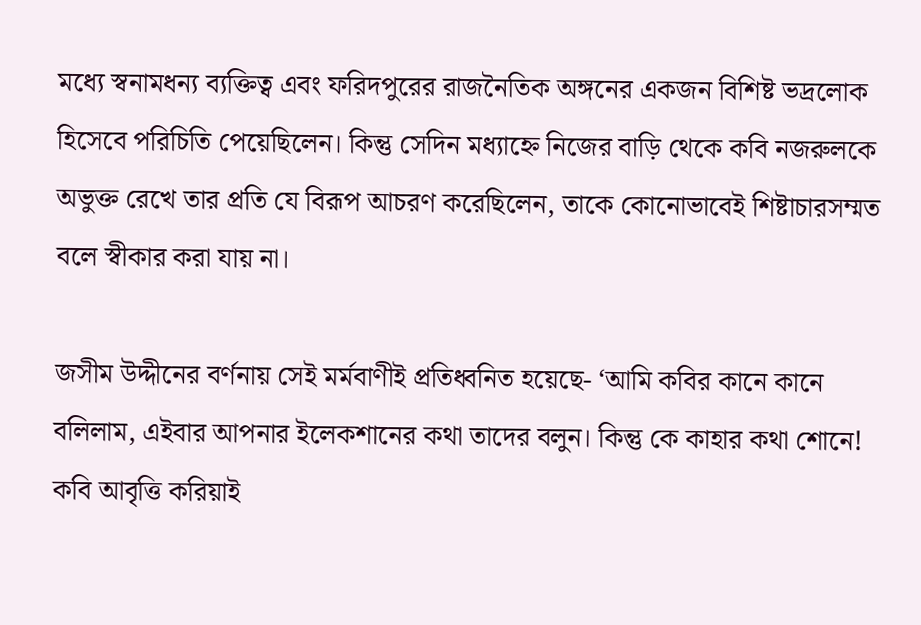মধ্যে স্বনামধন্য ব্যক্তিত্ব এবং ফরিদপুরের রাজনৈতিক অঙ্গনের একজন বিশিষ্ট ভদ্রলোক হিসেবে পরিচিতি পেয়েছিলেন। কিন্তু সেদিন মধ্যাহ্নে নিজের বাড়ি থেকে কবি নজরুলকে অভুক্ত রেখে তার প্রতি যে বিরূপ আচরণ করেছিলেন, তাকে কোনোভাবেই শিষ্টাচারসম্মত বলে স্বীকার করা যায় না।

জসীম উদ্দীনের বর্ণনায় সেই মর্মবাণীই প্রতিধ্বনিত হয়েছে- ‘আমি কবির কানে কানে বলিলাম, এইবার আপনার ইলেকশানের কথা তাদের বলুন। কিন্তু কে কাহার কথা শোনে! কবি আবৃত্তি করিয়াই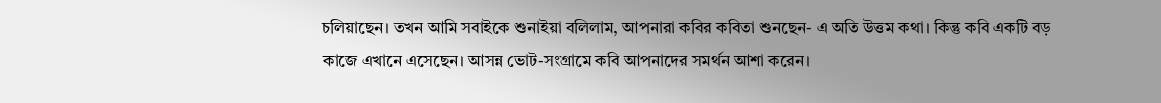চলিয়াছেন। তখন আমি সবাইকে শুনাইয়া বলিলাম, আপনারা কবির কবিতা শুনছেন- এ অতি উত্তম কথা। কিন্তু কবি একটি বড় কাজে এখানে এসেছেন। আসন্ন ভোট-সংগ্রামে কবি আপনাদের সমর্থন আশা করেন।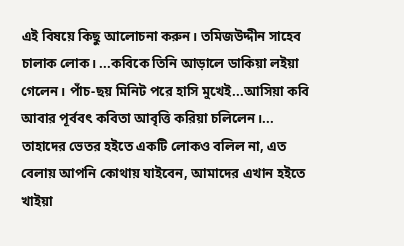এই বিষয়ে কিছু আলোচনা করুন। তমিজউদ্দীন সাহেব চালাক লোক। ...কবিকে তিনি আড়ালে ডাকিয়া লইয়া গেলেন। পাঁচ-ছয় মিনিট পরে হাসি মুখেই...আসিয়া কবি আবার পূর্ববৎ কবিতা আবৃত্তি করিয়া চলিলেন।... তাহাদের ভেতর হইতে একটি লোকও বলিল না, এত বেলায় আপনি কোথায় যাইবেন, আমাদের এখান হইতে খাইয়া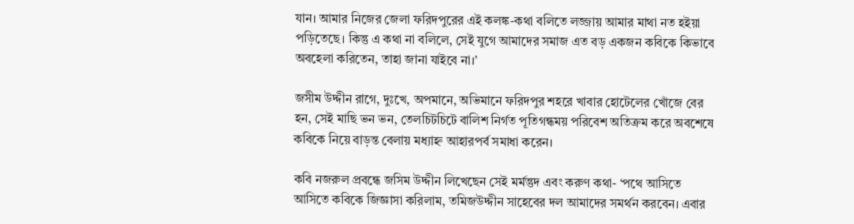যান। আমার নিজের জেলা ফরিদপুরের এই কলঙ্ক-কথা বলিতে লজ্জায় আমার মাথা নত হইয়া পড়িতেছে। কিন্তু এ কথা না বলিলে, সেই যুগে আমাদের সমাজ এত বড় একজন কবিকে কিভাবে অবহেলা করিতেন, তাহা জানা যাইবে না।’

জসীম উদ্দীন রাগে, দুঃখে, অপমানে, অভিমানে ফরিদপুর শহরে খাবার হোটেলের খোঁজে বের হন, সেই মাছি ভন ভন, তেলচিটচিটে বালিশ নির্গত পূতিগন্ধময় পরিবেশ অতিক্রম করে অবশেষে কবিকে নিয়ে বাড়ন্ত বেলায় মধ্যাহ্ন আহারপর্ব সমাধা করেন।

কবি নজরুল প্রবন্ধে জসিম উদ্দীন লিখেছেন সেই মর্মন্তুদ এবং করুণ কথা- ‘পথে আসিতে আসিতে কবিকে জিজ্ঞাসা করিলাম, তমিজউদ্দীন সাহেবের দল আমাদের সমর্থন করবেন। এবার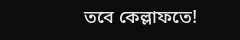তবে কেল্লাফতে!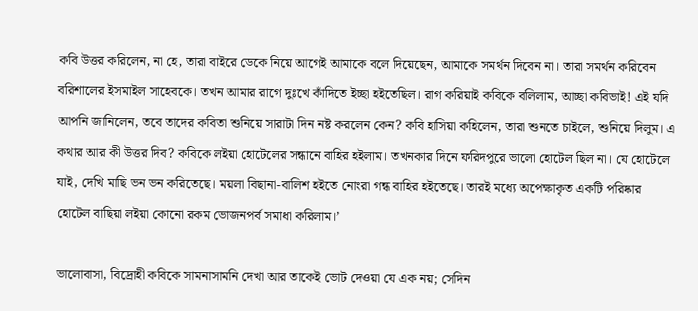কবি উত্তর করিলেন, না হে, তারা বাইরে ডেকে নিয়ে আগেই আমাকে বলে দিয়েছেন, আমাকে সমর্থন দিবেন না। তারা সমর্থন করিবেন বরিশালের ইসমাইল সাহেবকে। তখন আমার রাগে দুঃখে কাঁদিতে ইচ্ছা হইতেছিল। রাগ করিয়াই কবিকে বলিলাম, আচ্ছা কবিভাই! এই যদি আপনি জানিলেন, তবে তাদের কবিতা শুনিয়ে সারাটা দিন নষ্ট করলেন কেন? কবি হাসিয়া কহিলেন, তারা শুনতে চাইলে, শুনিয়ে দিলুম। এ কথার আর কী উত্তর দিব? কবিকে লইয়া হোটেলের সন্ধানে বাহির হইলাম। তখনকার দিনে ফরিদপুরে ভালো হোটেল ছিল না। যে হোটেলে যাই, দেখি মাছি ভন ভন করিতেছে। ময়লা বিছানা-বালিশ হইতে নোংরা গন্ধ বাহির হইতেছে। তারই মধ্যে অপেক্ষাকৃত একটি পরিষ্কার হোটেল বাছিয়া লইয়া কোনো রকম ভোজনপর্ব সমাধা করিলাম।’

ভালোবাসা, বিদ্রোহী কবিকে সামনাসামনি দেখা আর তাকেই ভোট দেওয়া যে এক নয়; সেদিন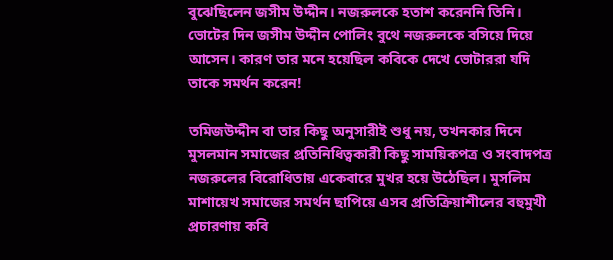বুঝেছিলেন জসীম উদ্দীন। নজরুলকে হতাশ করেননি তিনি। ভোটের দিন জসীম উদ্দীন পোলিং বুথে নজরুলকে বসিয়ে দিয়ে আসেন। কারণ তার মনে হয়েছিল কবিকে দেখে ভোটাররা যদি তাকে সমর্থন করেন!

তমিজউদ্দীন বা তার কিছু অনুসারীই শুধু নয়, তখনকার দিনে মুসলমান সমাজের প্রতিনিধিত্বকারী কিছু সাময়িকপত্র ও সংবাদপত্র নজরুলের বিরোধিতায় একেবারে মুখর হয়ে উঠেছিল। মুসলিম মাশায়েখ সমাজের সমর্থন ছাপিয়ে এসব প্রতিক্রিয়াশীলের বহুমুখী প্রচারণায় কবি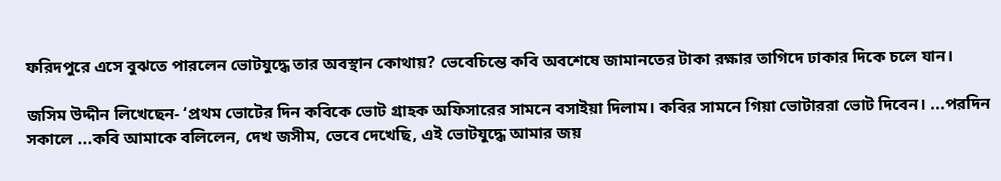ফরিদপুরে এসে বুঝতে পারলেন ভোটযুদ্ধে তার অবস্থান কোথায়? ভেবেচিন্তে কবি অবশেষে জামানতের টাকা রক্ষার তাগিদে ঢাকার দিকে চলে যান।

জসিম উদ্দীন লিখেছেন- ‘প্রথম ভোটের দিন কবিকে ভোট গ্রাহক অফিসারের সামনে বসাইয়া দিলাম। কবির সামনে গিয়া ভোটাররা ভোট দিবেন। ...পরদিন সকালে ...কবি আমাকে বলিলেন, দেখ জসীম, ভেবে দেখেছি, এই ভোটযুদ্ধে আমার জয়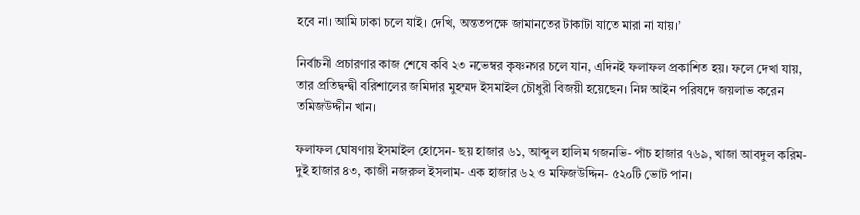হবে না। আমি ঢাকা চলে যাই। দেখি, অন্ততপক্ষে জামানতের টাকাটা যাতে মারা না যায়।’

নির্বাচনী প্রচারণার কাজ শেষে কবি ২৩ নভেম্বর কৃষ্ণনগর চলে যান, এদিনই ফলাফল প্রকাশিত হয়। ফলে দেখা যায়, তার প্রতিদ্বন্দ্বী বরিশালের জমিদার মুহম্মদ ইসমাইল চৌধুরী বিজয়ী হয়েছেন। নিম্ন আইন পরিষদে জয়লাভ করেন তমিজউদ্দীন খান।

ফলাফল ঘোষণায় ইসমাইল হোসেন- ছয় হাজার ৬১, আব্দুল হালিম গজনভি- পাঁচ হাজার ৭৬৯, খাজা আবদুল করিম- দুই হাজার ৪৩, কাজী নজরুল ইসলাম- এক হাজার ৬২ ও মফিজউদ্দিন- ৫২০টি ভোট পান।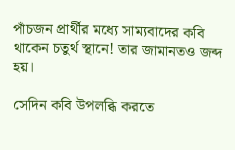পাঁচজন প্রার্থীর মধ্যে সাম্যবাদের কবি থাকেন চতুর্থ স্থানে! তার জামানতও জব্দ হয়।

সেদিন কবি উপলব্ধি করতে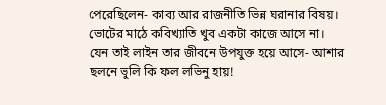পেরেছিলেন- কাব্য আর রাজনীতি ভিন্ন ঘরানার বিষয়। ভোটের মাঠে কবিখ্যাতি খুব একটা কাজে আসে না। যেন তাই লাইন তার জীবনে উপযুক্ত হয়ে আসে- আশার ছলনে ভুলি কি ফল লভিনু হায়!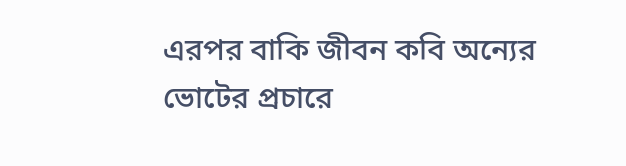এরপর বাকি জীবন কবি অন্যের ভোটের প্রচারে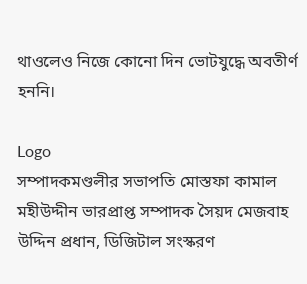থাওলেও নিজে কোনো দিন ভোটযুদ্ধে অবতীর্ণ হননি।

Logo
সম্পাদকমণ্ডলীর সভাপতি মোস্তফা কামাল মহীউদ্দীন ভারপ্রাপ্ত সম্পাদক সৈয়দ মেজবাহ উদ্দিন প্রধান, ডিজিটাল সংস্করণ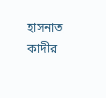হাসনাত কাদীর